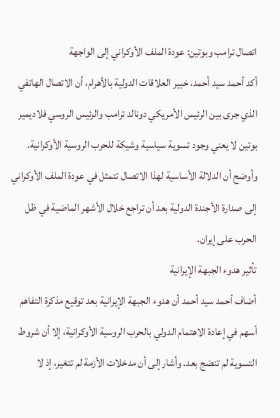اتصال ترامب وبوتين: عودة الملف الأوكراني إلى الواجهة
أكد أحمد سيد أحمد، خبير العلاقات الدولية بالأهرام، أن الاتصال الهاتفي الذي جرى بين الرئيس الأمريكي دونالد ترامب والرئيس الروسي فلاديمير بوتين لا يعني وجود تسوية سياسية وشيكة للحرب الروسية الأوكرانية. وأوضح أن الدلالة الأساسية لهذا الاتصال تتمثل في عودة الملف الأوكراني إلى صدارة الأجندة الدولية بعد أن تراجع خلال الأشهر الماضية في ظل الحرب على إيران.
تأثير هدوء الجبهة الإيرانية
أضاف أحمد سيد أحمد أن هدوء الجبهة الإيرانية بعد توقيع مذكرة التفاهم أسهم في إعادة الاهتمام الدولي بالحرب الروسية الأوكرانية، إلا أن شروط التسوية لم تنضج بعد. وأشار إلى أن مدخلات الأزمة لم تتغير، إذ لا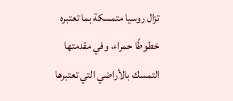تزال روسيا متمسكة بما تعتبره خطوطًا حمراء، وفي مقدمتها التمسك بالأراضي التي تعتبرها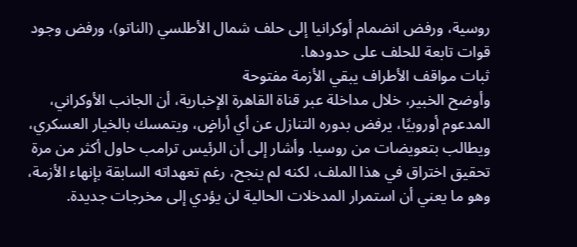روسية، ورفض انضمام أوكرانيا إلى حلف شمال الأطلسي (الناتو)، ورفض وجود قوات تابعة للحلف على حدودها.
ثبات مواقف الأطراف يبقي الأزمة مفتوحة
وأوضح الخبير، خلال مداخلة عبر قناة القاهرة الإخبارية، أن الجانب الأوكراني، المدعوم أوروبيًا، يرفض بدوره التنازل عن أي أراضٍ، ويتمسك بالخيار العسكري، ويطالب بتعويضات من روسيا. وأشار إلى أن الرئيس ترامب حاول أكثر من مرة تحقيق اختراق في هذا الملف، لكنه لم ينجح، رغم تعهداته السابقة بإنهاء الأزمة، وهو ما يعني أن استمرار المدخلات الحالية لن يؤدي إلى مخرجات جديدة.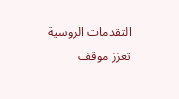التقدمات الروسية تعزز موقف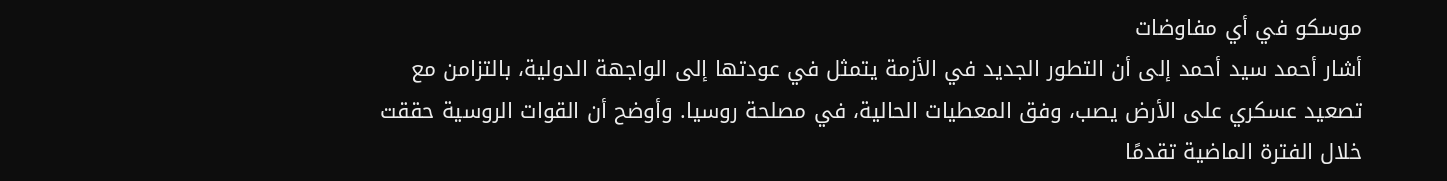موسكو في أي مفاوضات
أشار أحمد سيد أحمد إلى أن التطور الجديد في الأزمة يتمثل في عودتها إلى الواجهة الدولية، بالتزامن مع تصعيد عسكري على الأرض يصب، وفق المعطيات الحالية، في مصلحة روسيا. وأوضح أن القوات الروسية حققت خلال الفترة الماضية تقدمًا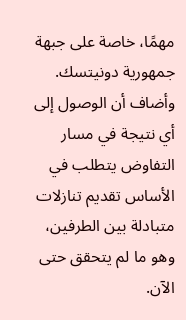مهمًا، خاصة على جبهة جمهورية دونيتسك. وأضاف أن الوصول إلى أي نتيجة في مسار التفاوض يتطلب في الأساس تقديم تنازلات متبادلة بين الطرفين، وهو ما لم يتحقق حتى الآن.